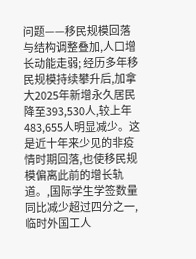问题——移民规模回落与结构调整叠加,人口增长动能走弱; 经历多年移民规模持续攀升后,加拿大2025年新增永久居民降至393,530人,较上年483,655人明显减少。这是近十年来少见的非疫情时期回落,也使移民规模偏离此前的增长轨道。,国际学生学签数量同比减少超过四分之一,临时外国工人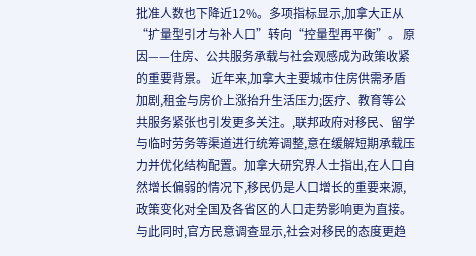批准人数也下降近12%。多项指标显示,加拿大正从“扩量型引才与补人口”转向“控量型再平衡”。 原因——住房、公共服务承载与社会观感成为政策收紧的重要背景。 近年来,加拿大主要城市住房供需矛盾加剧,租金与房价上涨抬升生活压力;医疗、教育等公共服务紧张也引发更多关注。,联邦政府对移民、留学与临时劳务等渠道进行统筹调整,意在缓解短期承载压力并优化结构配置。加拿大研究界人士指出,在人口自然增长偏弱的情况下,移民仍是人口增长的重要来源,政策变化对全国及各省区的人口走势影响更为直接。与此同时,官方民意调查显示,社会对移民的态度更趋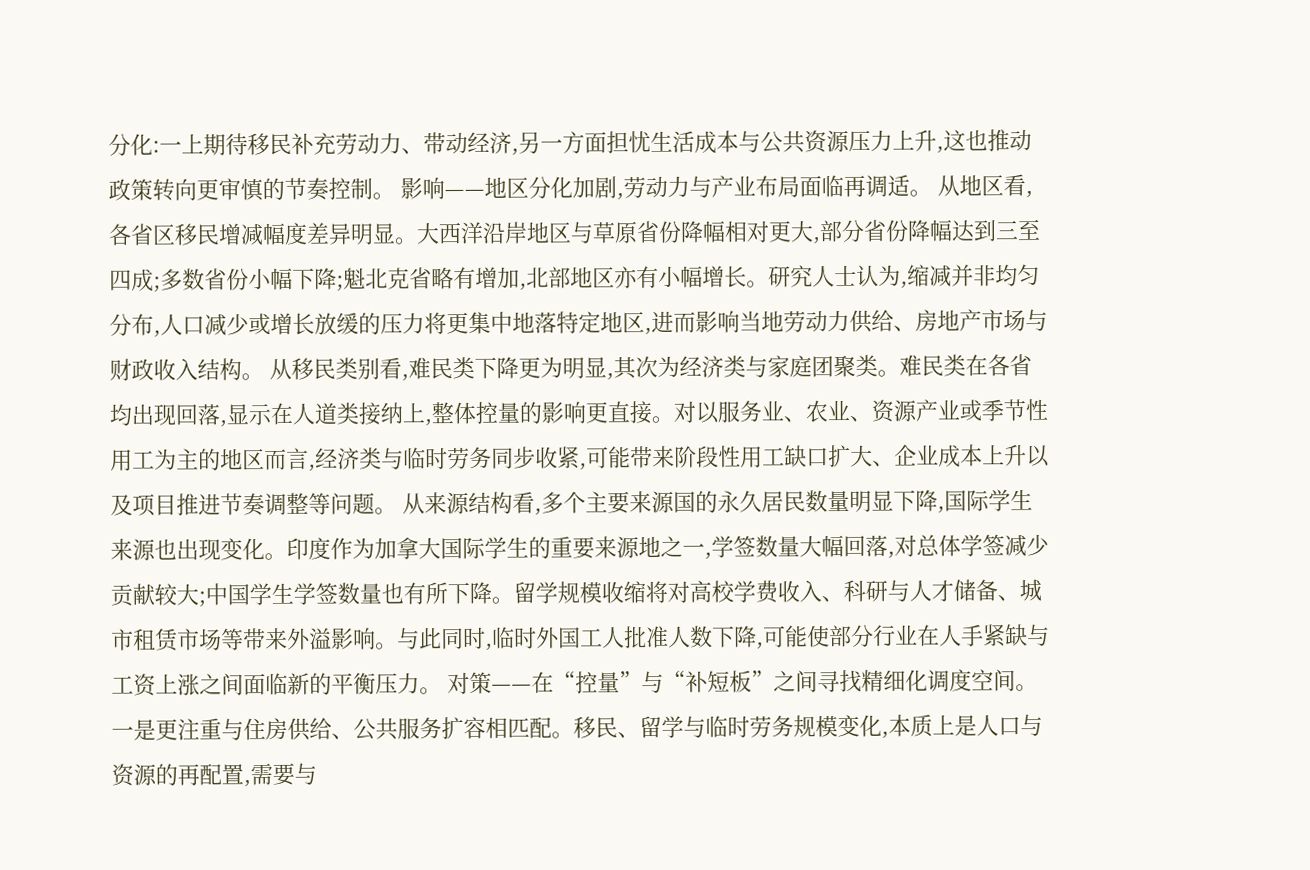分化:一上期待移民补充劳动力、带动经济,另一方面担忧生活成本与公共资源压力上升,这也推动政策转向更审慎的节奏控制。 影响——地区分化加剧,劳动力与产业布局面临再调适。 从地区看,各省区移民增减幅度差异明显。大西洋沿岸地区与草原省份降幅相对更大,部分省份降幅达到三至四成;多数省份小幅下降;魁北克省略有增加,北部地区亦有小幅增长。研究人士认为,缩减并非均匀分布,人口减少或增长放缓的压力将更集中地落特定地区,进而影响当地劳动力供给、房地产市场与财政收入结构。 从移民类别看,难民类下降更为明显,其次为经济类与家庭团聚类。难民类在各省均出现回落,显示在人道类接纳上,整体控量的影响更直接。对以服务业、农业、资源产业或季节性用工为主的地区而言,经济类与临时劳务同步收紧,可能带来阶段性用工缺口扩大、企业成本上升以及项目推进节奏调整等问题。 从来源结构看,多个主要来源国的永久居民数量明显下降,国际学生来源也出现变化。印度作为加拿大国际学生的重要来源地之一,学签数量大幅回落,对总体学签减少贡献较大;中国学生学签数量也有所下降。留学规模收缩将对高校学费收入、科研与人才储备、城市租赁市场等带来外溢影响。与此同时,临时外国工人批准人数下降,可能使部分行业在人手紧缺与工资上涨之间面临新的平衡压力。 对策——在“控量”与“补短板”之间寻找精细化调度空间。 一是更注重与住房供给、公共服务扩容相匹配。移民、留学与临时劳务规模变化,本质上是人口与资源的再配置,需要与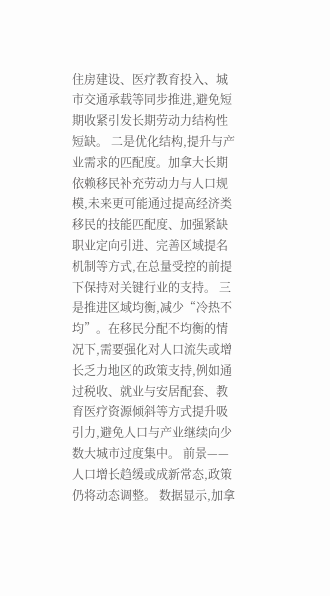住房建设、医疗教育投入、城市交通承载等同步推进,避免短期收紧引发长期劳动力结构性短缺。 二是优化结构,提升与产业需求的匹配度。加拿大长期依赖移民补充劳动力与人口规模,未来更可能通过提高经济类移民的技能匹配度、加强紧缺职业定向引进、完善区域提名机制等方式,在总量受控的前提下保持对关键行业的支持。 三是推进区域均衡,减少“冷热不均”。在移民分配不均衡的情况下,需要强化对人口流失或增长乏力地区的政策支持,例如通过税收、就业与安居配套、教育医疗资源倾斜等方式提升吸引力,避免人口与产业继续向少数大城市过度集中。 前景——人口增长趋缓或成新常态,政策仍将动态调整。 数据显示,加拿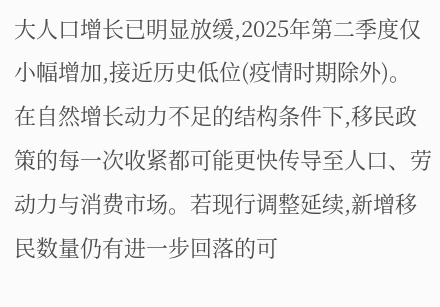大人口增长已明显放缓,2025年第二季度仅小幅增加,接近历史低位(疫情时期除外)。在自然增长动力不足的结构条件下,移民政策的每一次收紧都可能更快传导至人口、劳动力与消费市场。若现行调整延续,新增移民数量仍有进一步回落的可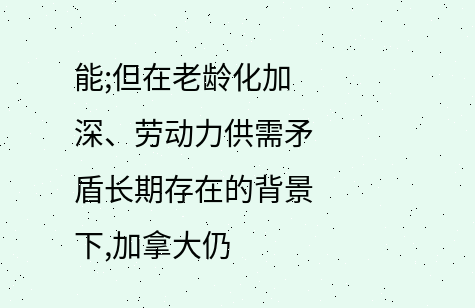能;但在老龄化加深、劳动力供需矛盾长期存在的背景下,加拿大仍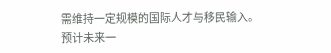需维持一定规模的国际人才与移民输入。预计未来一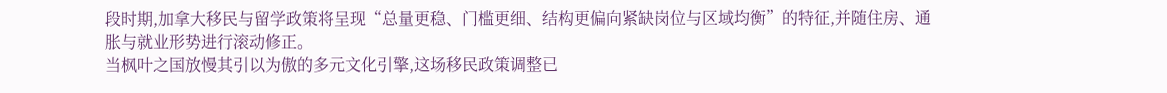段时期,加拿大移民与留学政策将呈现“总量更稳、门槛更细、结构更偏向紧缺岗位与区域均衡”的特征,并随住房、通胀与就业形势进行滚动修正。
当枫叶之国放慢其引以为傲的多元文化引擎,这场移民政策调整已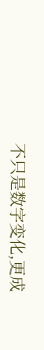不只是数字变化,更成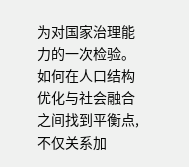为对国家治理能力的一次检验。如何在人口结构优化与社会融合之间找到平衡点,不仅关系加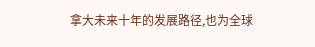拿大未来十年的发展路径,也为全球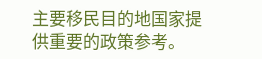主要移民目的地国家提供重要的政策参考。